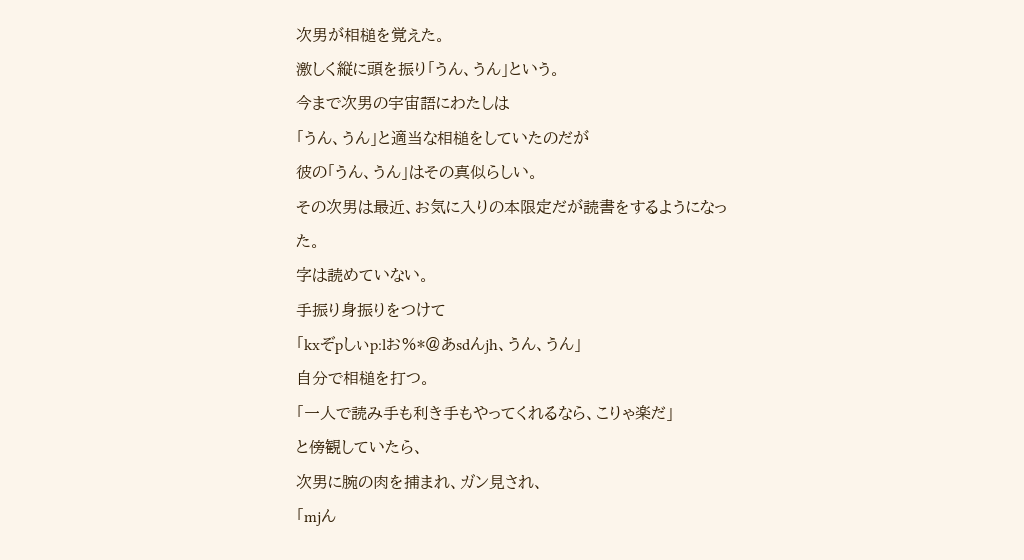次男が相槌を覚えた。
激しく縦に頭を振り「うん、うん」という。
今まで次男の宇宙語にわたしは
「うん、うん」と適当な相槌をしていたのだが
彼の「うん、うん」はその真似らしい。
その次男は最近、お気に入りの本限定だが読書をするようになった。
字は読めていない。
手振り身振りをつけて
「kxぞpしぃp:lお%*@あsdんjh、うん、うん」
自分で相槌を打つ。
「一人で読み手も利き手もやってくれるなら、こりゃ楽だ」
と傍観していたら、
次男に腕の肉を捕まれ、ガン見され、
「mjん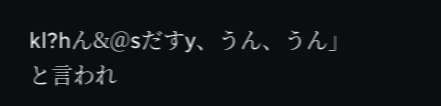kl?hん&@sだすy、うん、うん」
と言われ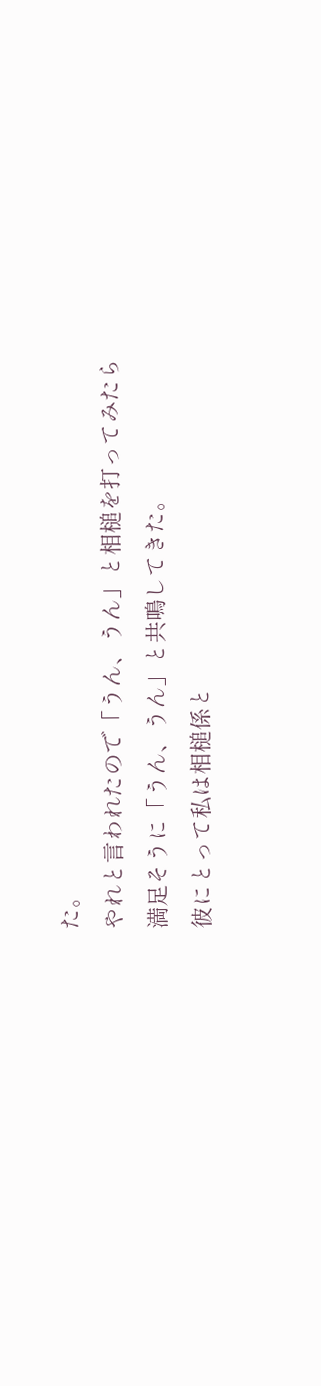た。
やれと言われたので「うん、うん」と相槌を打ってみたら
満足そうに「うん、うん」と共鳴してきた。
彼にとって私は相槌係と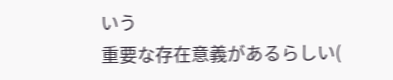いう
重要な存在意義があるらしい(